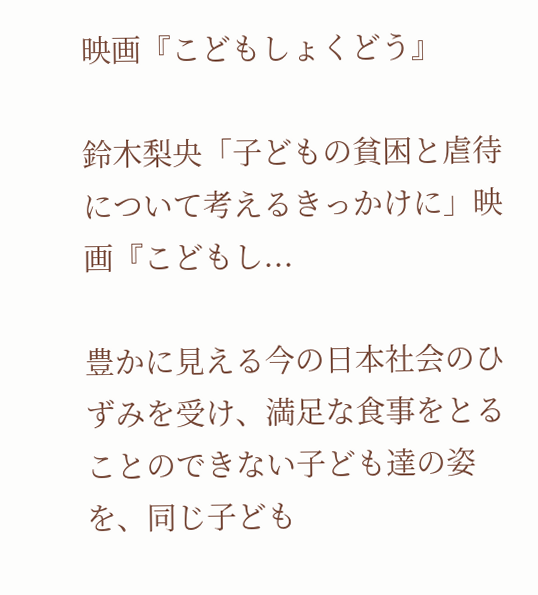映画『こどもしょくどう』

鈴木梨央「子どもの貧困と虐待について考えるきっかけに」映画『こどもし...

豊かに見える今の日本社会のひずみを受け、満足な食事をとることのできない子ども達の姿を、同じ子ども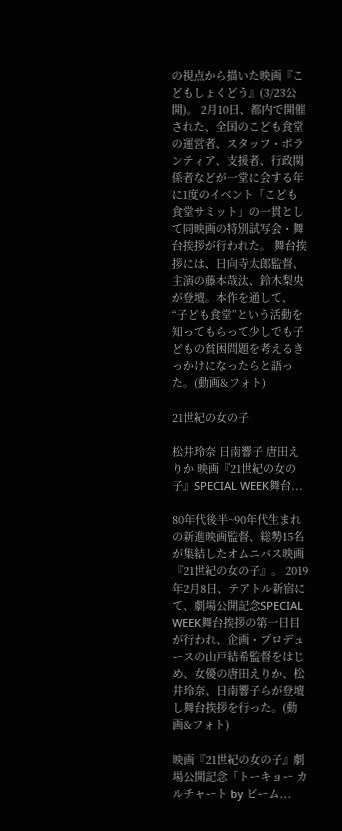の視点から描いた映画『こどもしょくどう』(3/23公開)。 2月10日、都内で開催された、全国のこども食堂の運営者、スタッフ・ボランティア、支援者、行政関係者などが一堂に会する年に1度のイベント「こども食堂サミット」の一貫として同映画の特別試写会・舞台挨拶が行われた。 舞台挨拶には、日向寺太郎監督、主演の藤本哉汰、鈴木梨央が登壇。本作を通して、“子ども食堂”という活動を知ってもらって少しでも子どもの貧困問題を考えるきっかけになったらと語った。(動画&フォト)

21世紀の女の子

松井玲奈 日南響子 唐田えりか 映画『21世紀の女の子』SPECIAL WEEK舞台...

80年代後半~90年代生まれの新進映画監督、総勢15名が集結したオムニバス映画『21世紀の女の子』。 2019年2月8日、テアトル新宿にて、劇場公開記念SPECIAL WEEK舞台挨拶の第一日目が行われ、企画・プロデュースの山戸結希監督をはじめ、女優の唐田えりか、松井玲奈、日南響子らが登壇し舞台挨拶を行った。(動画&フォト)

映画『21世紀の女の子』劇場公開記念「トーキョー カルチャート by ビーム...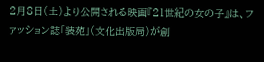2月8日(土)より公開される映画『21世紀の女の子』は、ファッション誌「装苑」(文化出版局)が創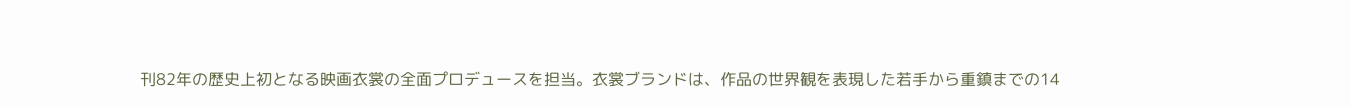刊82年の歴史上初となる映画衣裳の全面プロデュースを担当。衣裳ブランドは、作品の世界観を表現した若手から重鎮までの14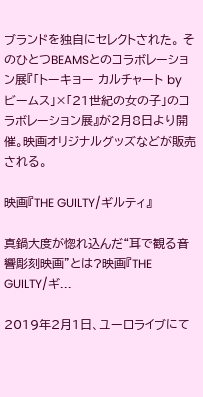ブランドを独自にセレクトされた。 そのひとつBEAMSとのコラボレーション展『「トーキョー カルチャート by ビームス」×「21世紀の女の子」のコラボレーション展』が2月8日より開催。映画オリジナルグッズなどが販売される。

映画『THE GUILTY/ギルティ』

真鍋大度が惚れ込んだ“耳で観る音響彫刻映画”とは?映画『THE GUILTY/ギ...

2019年2月1日、ユーロライブにて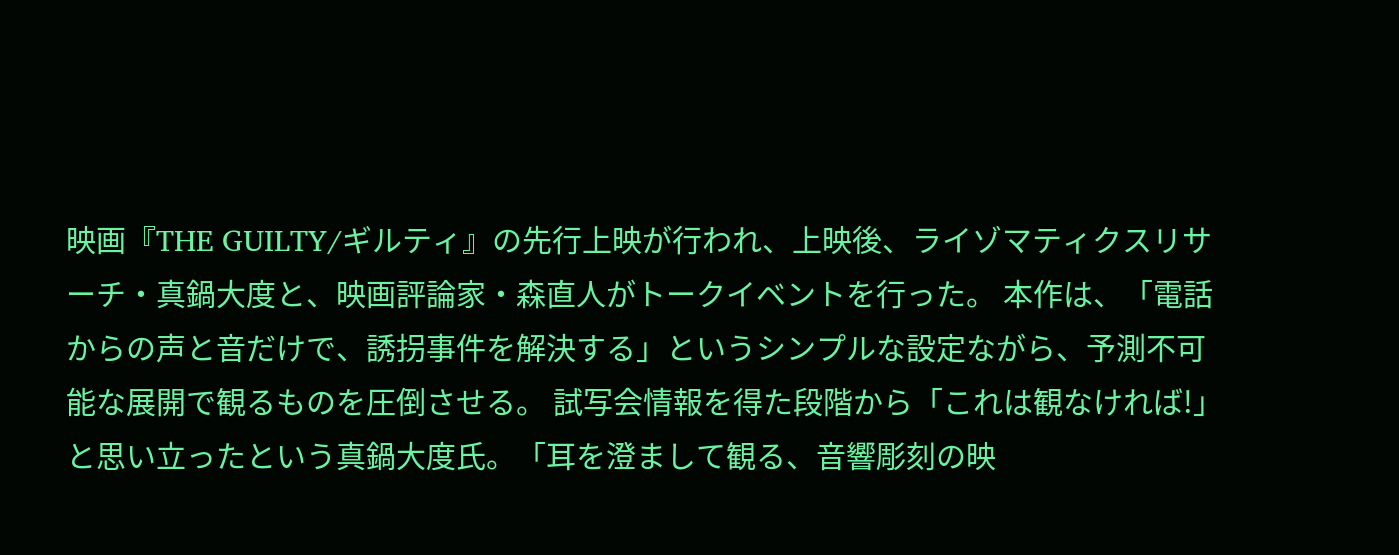映画『THE GUILTY/ギルティ』の先行上映が行われ、上映後、ライゾマティクスリサーチ・真鍋大度と、映画評論家・森直人がトークイベントを行った。 本作は、「電話からの声と音だけで、誘拐事件を解決する」というシンプルな設定ながら、予測不可能な展開で観るものを圧倒させる。 試写会情報を得た段階から「これは観なければ!」と思い立ったという真鍋大度氏。「耳を澄まして観る、音響彫刻の映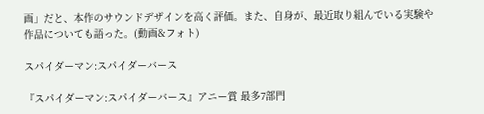画」だと、本作のサウンドデザインを高く評価。また、自身が、最近取り組んでいる実験や作品についても語った。(動画&フォト)

スパイダーマン:スパイダーバース

『スパイダーマン:スパイダーバース』アニー賞 最多7部門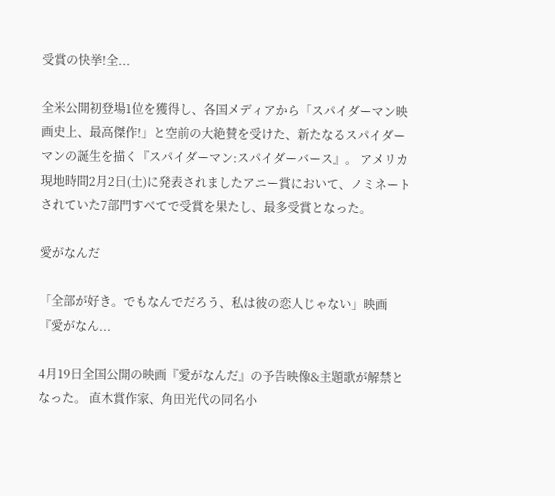受賞の快挙!全...

全米公開初登場1位を獲得し、各国メディアから「スパイダーマン映画史上、最高傑作!」と空前の大絶賛を受けた、新たなるスパイダーマンの誕生を描く『スパイダーマン:スパイダーバース』。 アメリカ現地時間2月2日(土)に発表されましたアニー賞において、ノミネートされていた7部門すべてで受賞を果たし、最多受賞となった。

愛がなんだ

「全部が好き。でもなんでだろう、私は彼の恋人じゃない」映画『愛がなん...

4月19日全国公開の映画『愛がなんだ』の予告映像&主題歌が解禁となった。 直木賞作家、角田光代の同名小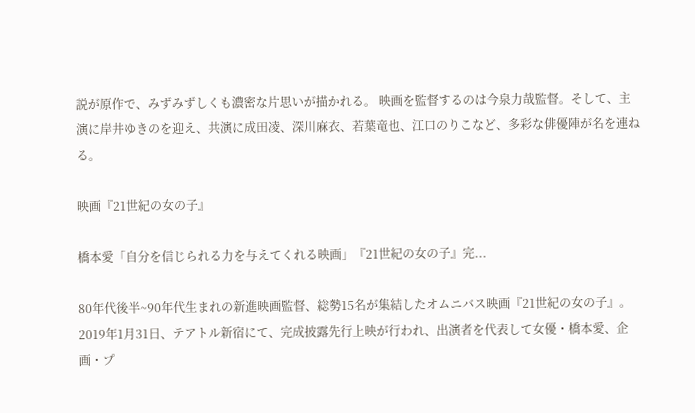説が原作で、みずみずしくも濃密な片思いが描かれる。 映画を監督するのは今泉力哉監督。そして、主演に岸井ゆきのを迎え、共演に成田凌、深川麻衣、若葉竜也、江口のりこなど、多彩な俳優陣が名を連ねる。

映画『21世紀の女の子』

橋本愛「自分を信じられる力を与えてくれる映画」『21世紀の女の子』完...

80年代後半~90年代生まれの新進映画監督、総勢15名が集結したオムニバス映画『21世紀の女の子』。 2019年1月31日、テアトル新宿にて、完成披露先行上映が行われ、出演者を代表して女優・橋本愛、企画・プ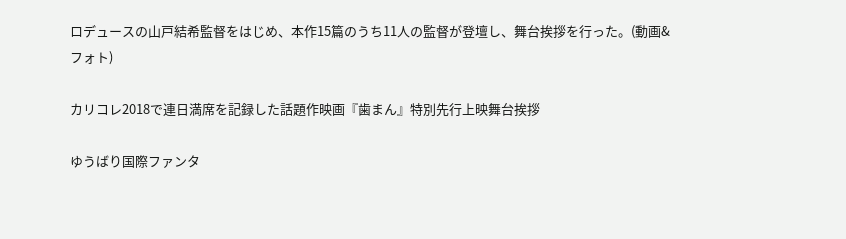ロデュースの山戸結希監督をはじめ、本作15篇のうち11人の監督が登壇し、舞台挨拶を行った。(動画&フォト)

カリコレ2018で連日満席を記録した話題作映画『歯まん』特別先行上映舞台挨拶

ゆうばり国際ファンタ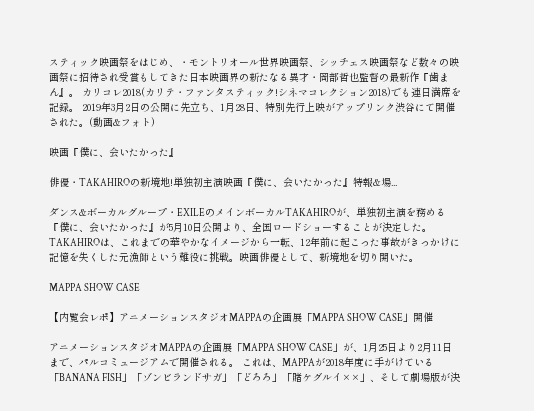スティック映画祭をはじめ、・モントリオール世界映画祭、シッチェス映画祭など数々の映画祭に招待され受賞もしてきた日本映画界の新たなる異才・岡部哲也監督の最新作『歯まん』。 カリコレ2018(カリテ・ファンタスティック!シネマコレクション2018)でも連日満席を記録。 2019年3月2日の公開に先立ち、1月28日、特別先行上映がアップリンク渋谷にて開催された。(動画&フォト)

映画『僕に、会いたかった』

俳優・TAKAHIROの新境地!単独初主演映画『僕に、会いたかった』特報&場...

ダンス&ボーカルグループ・EXILEのメインボーカルTAKAHIROが、単独初主演を務める『僕に、会いたかった』が5月10日公開より、全国ロードショーすることが決定した。 TAKAHIROは、これまでの華やかなイメージから一転、12年前に起こった事故がきっかけに記憶を失くした元漁師という難役に挑戦。映画俳優として、新境地を切り開いた。

MAPPA SHOW CASE

【内覧会レポ】アニメーションスタジオMAPPAの企画展「MAPPA SHOW CASE」開催

アニメーションスタジオMAPPAの企画展「MAPPA SHOW CASE」が、1月25日より2月11日まで、パルコミュージアムで開催される。 これは、MAPPAが2018年度に手がけている「BANANA FISH」「ゾンビランドサガ」「どろろ」「賭ケグルイ××」、そして劇場版が決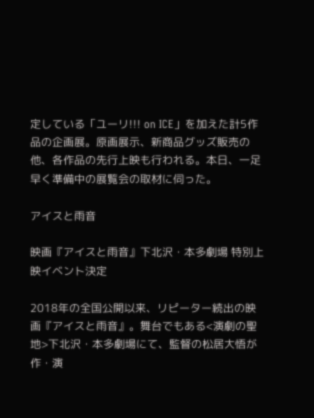定している「ユーリ!!! on ICE」を加えた計5作品の企画展。原画展示、新商品グッズ販売の他、各作品の先行上映も行われる。本日、一足早く準備中の展覧会の取材に伺った。

アイスと雨音

映画『アイスと雨音』下北沢・本多劇場 特別上映イベント決定

2018年の全国公開以来、リピーター続出の映画『アイスと雨音』。舞台でもある<演劇の聖地>下北沢・本多劇場にて、監督の松居大悟が作・演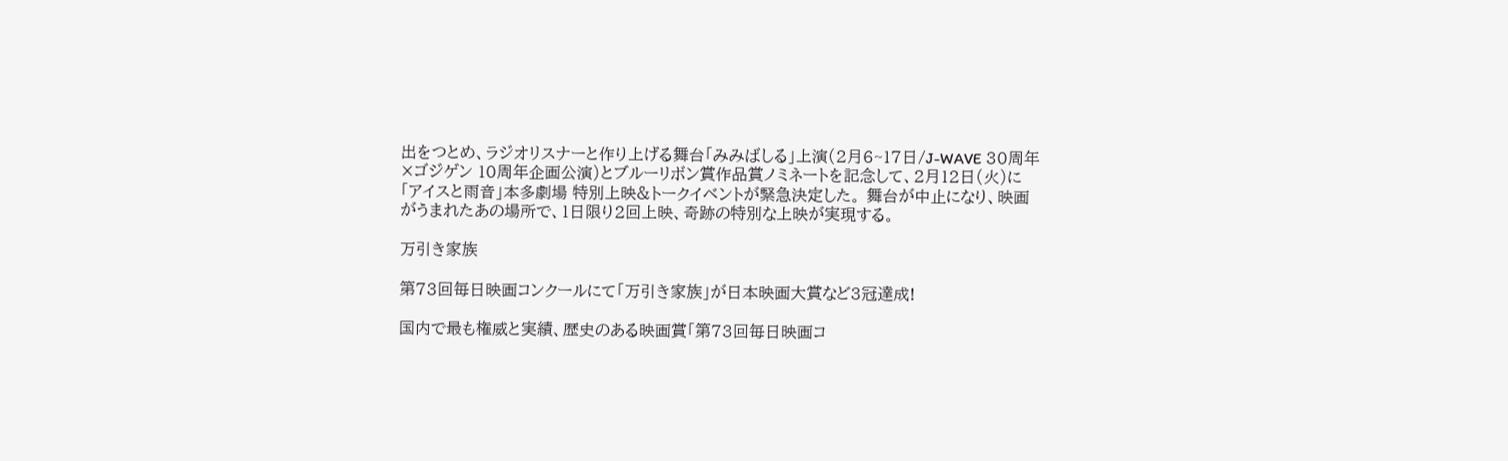出をつとめ、ラジオリスナーと作り上げる舞台「みみばしる」上演(2月6~17日/J-WAVE 30周年×ゴジゲン 10周年企画公演)とブルーリボン賞作品賞ノミネートを記念して、2月12日(火)に「アイスと雨音」本多劇場 特別上映&トークイベントが緊急決定した。 舞台が中止になり、映画がうまれたあの場所で、1日限り2回上映、奇跡の特別な上映が実現する。

万引き家族

第73回毎日映画コンクールにて「万引き家族」が日本映画大賞など3冠達成!

国内で最も権威と実績、歴史のある映画賞「第73回毎日映画コ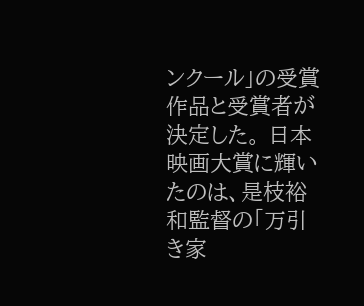ンクール」の受賞作品と受賞者が決定した。 日本映画大賞に輝いたのは、是枝裕和監督の「万引き家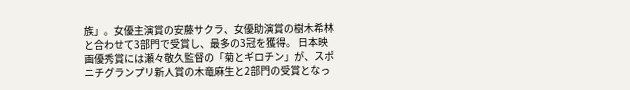族」。女優主演賞の安藤サクラ、女優助演賞の樹木希林と合わせて3部門で受賞し、最多の3冠を獲得。 日本映画優秀賞には瀬々敬久監督の「菊とギロチン」が、スポニチグランプリ新人賞の木竜麻生と2部門の受賞となっ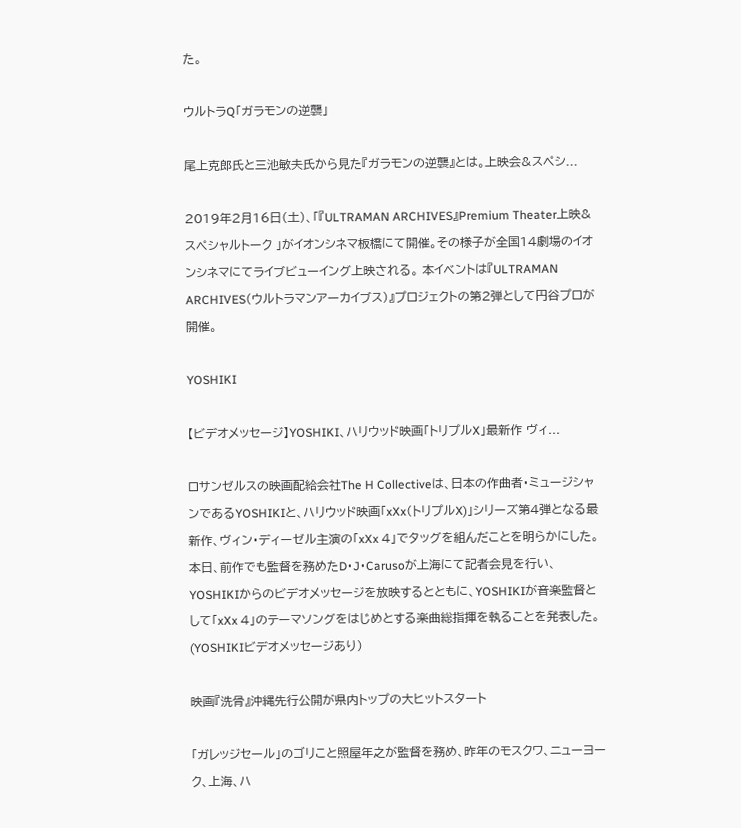た。

ウルトラQ「ガラモンの逆襲」

尾上克郎氏と三池敏夫氏から見た『ガラモンの逆襲』とは。上映会&スペシ...

2019年2月16日(土)、「『ULTRAMAN ARCHIVES』Premium Theater上映&スペシャルトーク 」がイオンシネマ板橋にて開催。その様子が全国14劇場のイオンシネマにてライブビューイング上映される。 本イベントは『ULTRAMAN ARCHIVES(ウルトラマンアーカイブス)』プロジェクトの第2弾として円谷プロが開催。

YOSHIKI

【ビデオメッセージ】YOSHIKI、ハリウッド映画「トリプルX」最新作 ヴィ...

ロサンゼルスの映画配給会社The H Collectiveは、日本の作曲者・ミュージシャンであるYOSHIKIと、ハリウッド映画「xXx(トリプルX)」シリーズ第4弾となる最新作、ヴィン・ディーゼル主演の「xXx 4」でタッグを組んだことを明らかにした。 本日、前作でも監督を務めたD・J・Carusoが上海にて記者会見を行い、YOSHIKIからのビデオメッセージを放映するとともに、YOSHIKIが音楽監督として「xXx 4」のテーマソングをはじめとする楽曲総指揮を執ることを発表した。(YOSHIKIビデオメッセージあり)

映画『洗骨』沖縄先行公開が県内トップの大ヒットスタート

「ガレッジセール」のゴリこと照屋年之が監督を務め、昨年のモスクワ、ニューヨーク、上海、ハ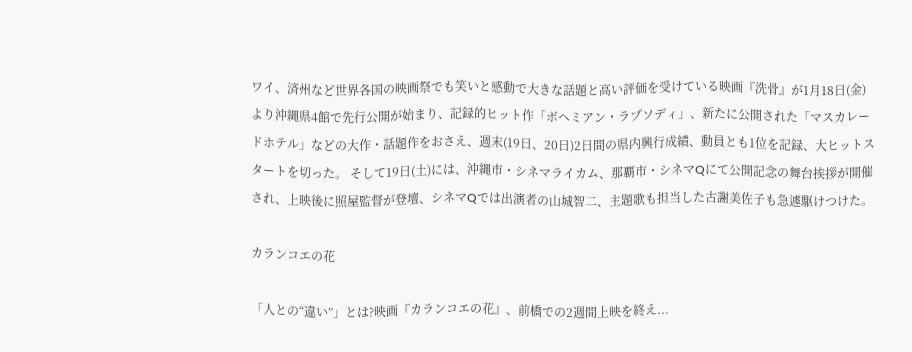ワイ、済州など世界各国の映画祭でも笑いと感動で大きな話題と高い評価を受けている映画『洗骨』が1月18日(金)より沖縄県4館で先行公開が始まり、記録的ヒット作「ボヘミアン・ラプソディ」、新たに公開された「マスカレードホテル」などの大作・話題作をおさえ、週末(19日、20日)2日間の県内興行成績、動員とも1位を記録、大ヒットスタートを切った。 そして19日(土)には、沖縄市・シネマライカム、那覇市・シネマQにて公開記念の舞台挨拶が開催され、上映後に照屋監督が登壇、シネマQでは出演者の山城智二、主題歌も担当した古謝美佐子も急遽駆けつけた。

カランコエの花

「人との“違い”」とは?映画『カランコエの花』、前橋での2週間上映を終え...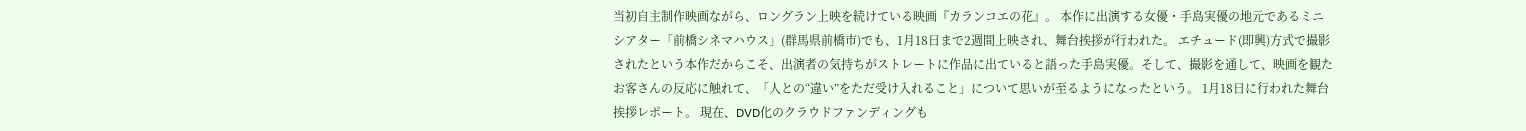当初自主制作映画ながら、ロングラン上映を続けている映画『カランコエの花』。 本作に出演する女優・手島実優の地元であるミニシアター「前橋シネマハウス」(群馬県前橋市)でも、1月18日まで2週間上映され、舞台挨拶が行われた。 エチュード(即興)方式で撮影されたという本作だからこそ、出演者の気持ちがストレートに作品に出ていると語った手島実優。そして、撮影を通して、映画を観たお客さんの反応に触れて、「人との“違い”をただ受け入れること」について思いが至るようになったという。 1月18日に行われた舞台挨拶レポート。 現在、DVD化のクラウドファンディングも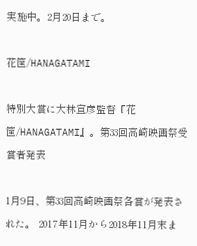実施中。2月20日まで。

花筐/HANAGATAMI

特別大賞に大林宣彦監督『花筐/HANAGATAMI』。第33回高崎映画祭受賞者発表

1月9日、第33回高崎映画祭各賞が発表された。 2017年11月から2018年11月末ま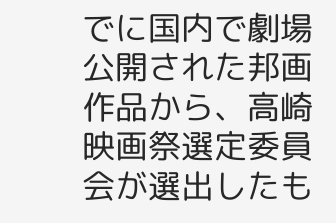でに国内で劇場公開された邦画作品から、高崎映画祭選定委員会が選出したも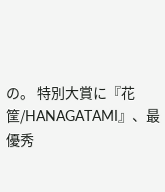の。 特別大賞に『花筐/HANAGATAMI』、最優秀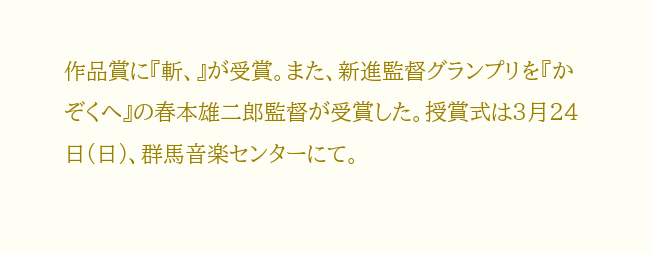作品賞に『斬、』が受賞。また、新進監督グランプリを『かぞくへ』の春本雄二郎監督が受賞した。授賞式は3月24日(日)、群馬音楽センターにて。